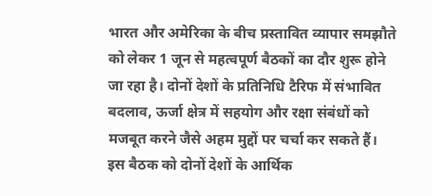भारत और अमेरिका के बीच प्रस्तावित व्यापार समझौते को लेकर 1 जून से महत्वपूर्ण बैठकों का दौर शुरू होने जा रहा है। दोनों देशों के प्रतिनिधि टैरिफ में संभावित बदलाव, ऊर्जा क्षेत्र में सहयोग और रक्षा संबंधों को मजबूत करने जैसे अहम मुद्दों पर चर्चा कर सकते हैं। इस बैठक को दोनों देशों के आर्थिक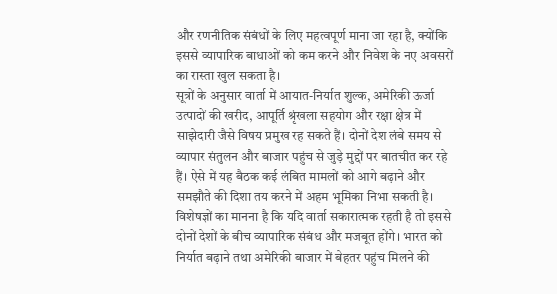और रणनीतिक संबंधों के लिए महत्वपूर्ण माना जा रहा है, क्योंकि इससे व्यापारिक बाधाओं को कम करने और निवेश के नए अवसरों का रास्ता खुल सकता है।
सूत्रों के अनुसार वार्ता में आयात-निर्यात शुल्क, अमेरिकी ऊर्जा उत्पादों की खरीद, आपूर्ति श्रृंखला सहयोग और रक्षा क्षेत्र में साझेदारी जैसे विषय प्रमुख रह सकते हैं। दोनों देश लंबे समय से व्यापार संतुलन और बाजार पहुंच से जुड़े मुद्दों पर बातचीत कर रहे हैं। ऐसे में यह बैठक कई लंबित मामलों को आगे बढ़ाने और समझौते की दिशा तय करने में अहम भूमिका निभा सकती है।
विशेषज्ञों का मानना है कि यदि वार्ता सकारात्मक रहती है तो इससे दोनों देशों के बीच व्यापारिक संबंध और मजबूत होंगे। भारत को निर्यात बढ़ाने तथा अमेरिकी बाजार में बेहतर पहुंच मिलने की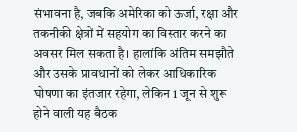संभावना है, जबकि अमेरिका को ऊर्जा, रक्षा और तकनीकी क्षेत्रों में सहयोग का विस्तार करने का अवसर मिल सकता है। हालांकि अंतिम समझौते और उसके प्रावधानों को लेकर आधिकारिक घोषणा का इंतजार रहेगा, लेकिन 1 जून से शुरू होने वाली यह बैठक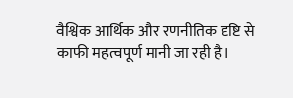वैश्विक आर्थिक और रणनीतिक दृष्टि से काफी महत्वपूर्ण मानी जा रही है।